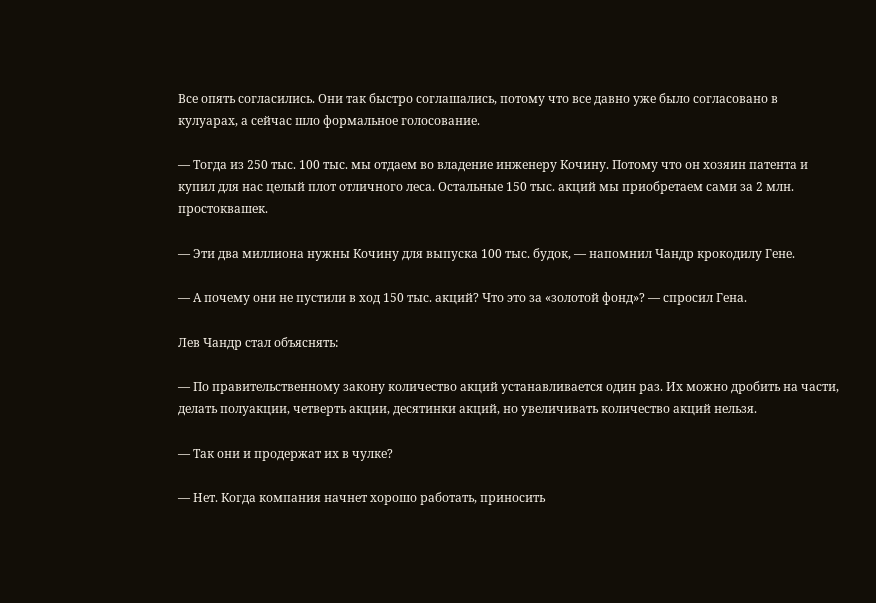Все опять согласились. Они так быстро соглашались, потому что все давно уже было согласовано в кулуарах, а сейчас шло формальное голосование.

— Тогда из 250 тыс. 100 тыс. мы отдаем во владение инженеру Кочину. Потому что он хозяин патента и купил для нас целый плот отличного леса. Остальные 150 тыс. акций мы приобретаем сами за 2 млн. простоквашек.

— Эти два миллиона нужны Кочину для выпуска 100 тыс. будок, — напомнил Чандр крокодилу Гене.

— А почему они не пустили в ход 150 тыс. акций? Что это за «золотой фонд»? — спросил Гена.

Лев Чандр стал объяснять:

— По правительственному закону количество акций устанавливается один раз. Их можно дробить на части, делать полуакции, четверть акции, десятинки акций, но увеличивать количество акций нельзя.

— Так они и продержат их в чулке?

— Нет. Когда компания начнет хорошо работать, приносить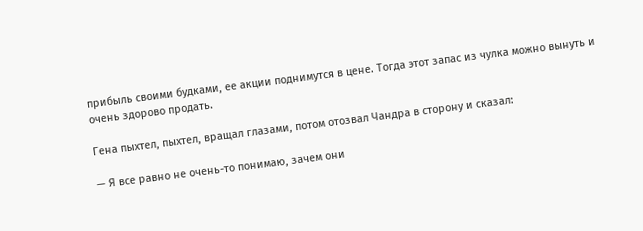прибыль своими будками, ее акции поднимутся в цене. Тогда этот запас из чулка можно вынуть и очень здорово продать.

Гена пыхтел, пыхтел, вращал глазами, потом отозвал Чандра в сторону и сказал:

— Я все равно не очень-то понимаю, зачем они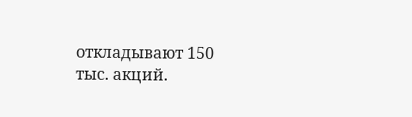откладывают 150 тыс. акций.